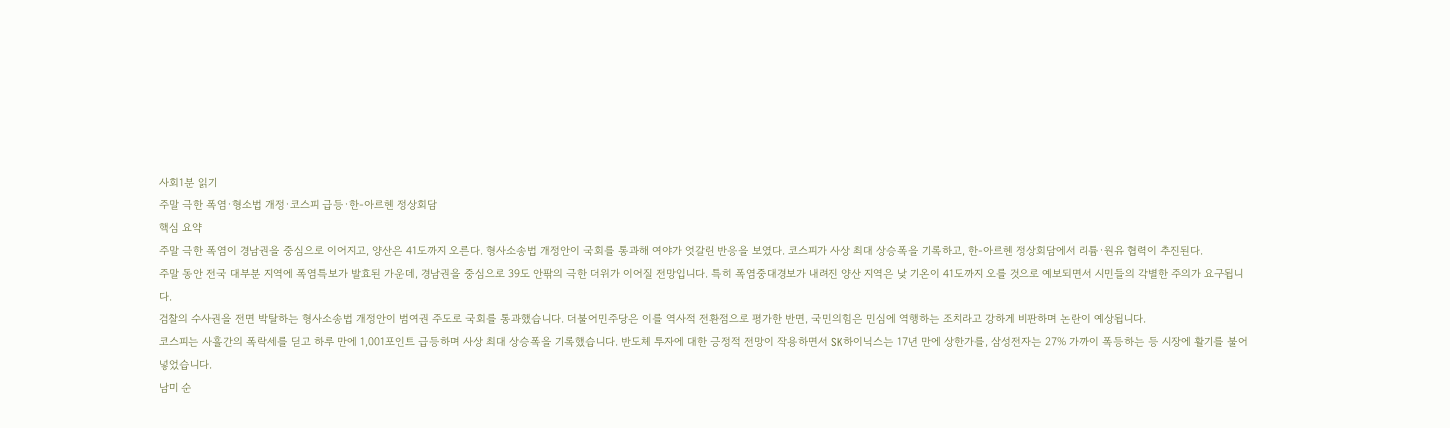사회1분 읽기
주말 극한 폭염·형소법 개정·코스피 급등·한-아르헨 정상회담
핵심 요약
주말 극한 폭염이 경남권을 중심으로 이어지고, 양산은 41도까지 오른다. 형사소송법 개정안이 국회를 통과해 여야가 엇갈린 반응을 보였다. 코스피가 사상 최대 상승폭을 기록하고, 한-아르헨 정상회담에서 리튬·원유 협력이 추진된다.
주말 동안 전국 대부분 지역에 폭염특보가 발효된 가운데, 경남권을 중심으로 39도 안팎의 극한 더위가 이어질 전망입니다. 특히 폭염중대경보가 내려진 양산 지역은 낮 기온이 41도까지 오를 것으로 예보되면서 시민들의 각별한 주의가 요구됩니다.
검찰의 수사권을 전면 박탈하는 형사소송법 개정안이 범여권 주도로 국회를 통과했습니다. 더불어민주당은 이를 역사적 전환점으로 평가한 반면, 국민의힘은 민심에 역행하는 조치라고 강하게 비판하며 논란이 예상됩니다.
코스피는 사흘간의 폭락세를 딛고 하루 만에 1,001포인트 급등하며 사상 최대 상승폭을 기록했습니다. 반도체 투자에 대한 긍정적 전망이 작용하면서 SK하이닉스는 17년 만에 상한가를, 삼성전자는 27% 가까이 폭등하는 등 시장에 활기를 불어넣었습니다.
남미 순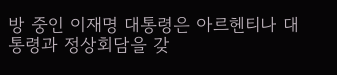방 중인 이재명 대통령은 아르헨티나 대통령과 정상회담을 갖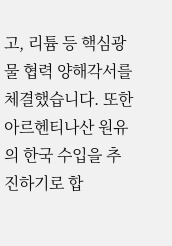고, 리튬 등 핵심광물 협력 양해각서를 체결했습니다. 또한 아르헨티나산 원유의 한국 수입을 추진하기로 합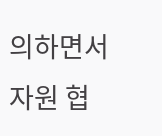의하면서 자원 협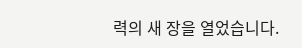력의 새 장을 열었습니다.